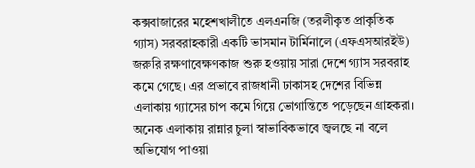কক্সবাজারের মহেশখালীতে এলএনজি (তরলীকৃত প্রাকৃতিক গ্যাস) সরবরাহকারী একটি ভাসমান টার্মিনালে (এফএসআরইউ) জরুরি রক্ষণাবেক্ষণকাজ শুরু হওয়ায় সারা দেশে গ্যাস সরবরাহ কমে গেছে। এর প্রভাবে রাজধানী ঢাকাসহ দেশের বিভিন্ন এলাকায় গ্যাসের চাপ কমে গিয়ে ভোগান্তিতে পড়েছেন গ্রাহকরা। অনেক এলাকায় রান্নার চুলা স্বাভাবিকভাবে জ্বলছে না বলে অভিযোগ পাওয়া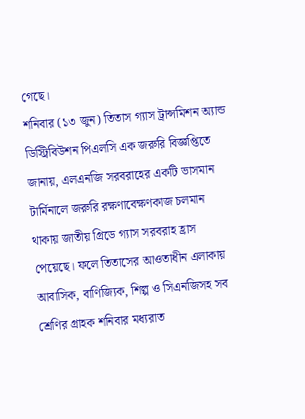গেছে।
শনিবার (১৩ জুন) তিতাস গ্যাস ট্রান্সমিশন অ্যান্ড ডিস্ট্রিবিউশন পিএলসি এক জরুরি বিজ্ঞপ্তিতে জানায়, এলএনজি সরবরাহের একটি ভাসমান টার্মিনালে জরুরি রক্ষণাবেক্ষণকাজ চলমান থাকায় জাতীয় গ্রিডে গ্যাস সরবরাহ হ্রাস পেয়েছে। ফলে তিতাসের আওতাধীন এলাকায় আবাসিক, বাণিজ্যিক, শিল্প ও সিএনজিসহ সব শ্রেণির গ্রাহক শনিবার মধ্যরাত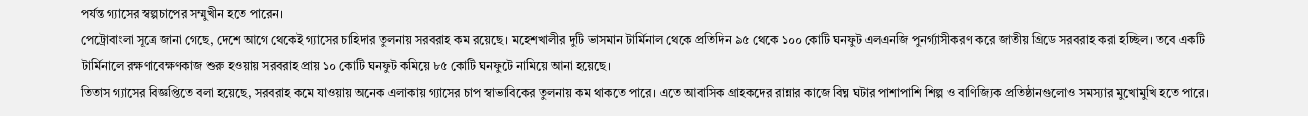পর্যন্ত গ্যাসের স্বল্পচাপের সম্মুখীন হতে পারেন।
পেট্রোবাংলা সূত্রে জানা গেছে, দেশে আগে থেকেই গ্যাসের চাহিদার তুলনায় সরবরাহ কম রয়েছে। মহেশখালীর দুটি ভাসমান টার্মিনাল থেকে প্রতিদিন ৯৫ থেকে ১০০ কোটি ঘনফুট এলএনজি পুনর্গ্যাসীকরণ করে জাতীয় গ্রিডে সরবরাহ করা হচ্ছিল। তবে একটি টার্মিনালে রক্ষণাবেক্ষণকাজ শুরু হওয়ায় সরবরাহ প্রায় ১০ কোটি ঘনফুট কমিয়ে ৮৫ কোটি ঘনফুটে নামিয়ে আনা হয়েছে।
তিতাস গ্যাসের বিজ্ঞপ্তিতে বলা হয়েছে, সরবরাহ কমে যাওয়ায় অনেক এলাকায় গ্যাসের চাপ স্বাভাবিকের তুলনায় কম থাকতে পারে। এতে আবাসিক গ্রাহকদের রান্নার কাজে বিঘ্ন ঘটার পাশাপাশি শিল্প ও বাণিজ্যিক প্রতিষ্ঠানগুলোও সমস্যার মুখোমুখি হতে পারে।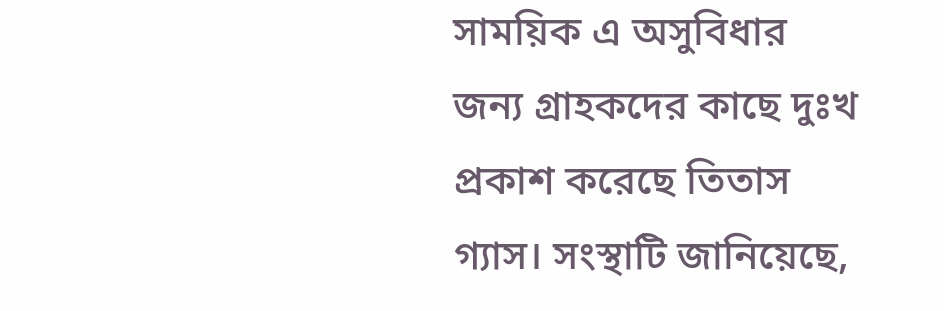সাময়িক এ অসুবিধার জন্য গ্রাহকদের কাছে দুঃখ প্রকাশ করেছে তিতাস গ্যাস। সংস্থাটি জানিয়েছে,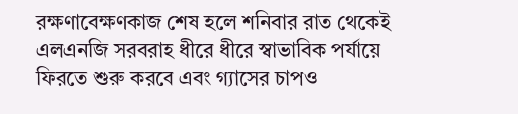রক্ষণাবেক্ষণকাজ শেষ হলে শনিবার রাত থেকেই এলএনজি সরবরাহ ধীরে ধীরে স্বাভাবিক পর্যায়ে ফিরতে শুরু করবে এবং গ্যাসের চাপও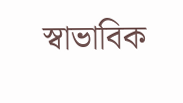স্বাভাবিক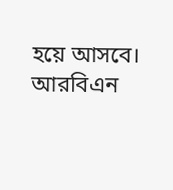হয়ে আসবে।
আরবিএন